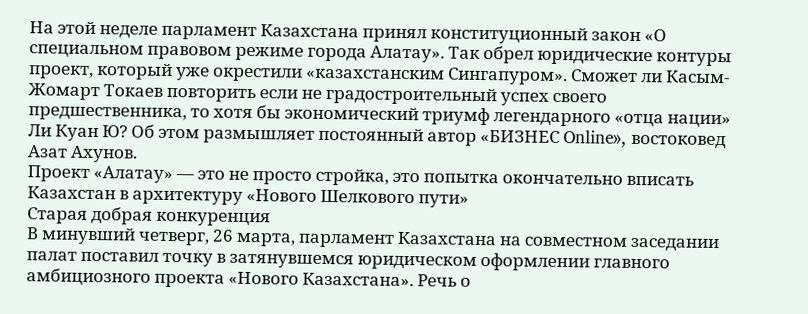На этой неделе парламент Казахстана принял конституционный закон «О специальном правовом режиме города Алатау». Так обрел юридические контуры проект, который уже окрестили «казахстанским Сингапуром». Сможет ли Касым-Жомарт Токаев повторить если не градостроительный успех своего предшественника, то хотя бы экономический триумф легендарного «отца нации» Ли Куан Ю? Об этом размышляет постоянный автор «БИЗНЕС Online», востоковед Азат Ахунов.
Проект «Алатау» — это не просто стройка, это попытка окончательно вписать Казахстан в архитектуру «Нового Шелкового пути»
Старая добрая конкуренция
В минувший четверг, 26 марта, парламент Казахстана на совместном заседании палат поставил точку в затянувшемся юридическом оформлении главного амбициозного проекта «Нового Казахстана». Речь о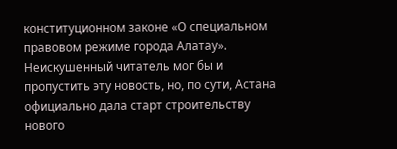конституционном законе «О специальном правовом режиме города Алатау». Неискушенный читатель мог бы и пропустить эту новость, но, по сути, Астана официально дала старт строительству нового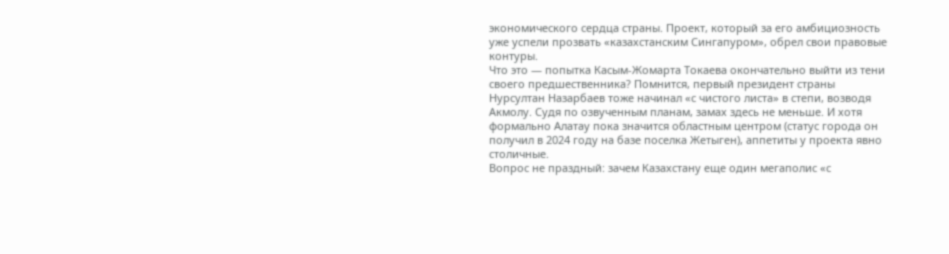экономического сердца страны. Проект, который за его амбициозность уже успели прозвать «казахстанским Сингапуром», обрел свои правовые контуры.
Что это — попытка Касым-Жомарта Токаева окончательно выйти из тени своего предшественника? Помнится, первый президент страны Нурсултан Назарбаев тоже начинал «с чистого листа» в степи, возводя Акмолу. Судя по озвученным планам, замах здесь не меньше. И хотя формально Алатау пока значится областным центром (статус города он получил в 2024 году на базе поселка Жетыген), аппетиты у проекта явно столичные.
Вопрос не праздный: зачем Казахстану еще один мегаполис «с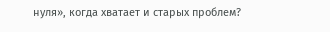нуля», когда хватает и старых проблем?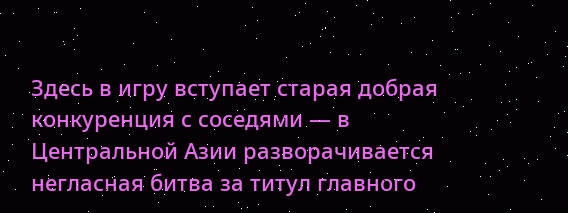Здесь в игру вступает старая добрая конкуренция с соседями — в Центральной Азии разворачивается негласная битва за титул главного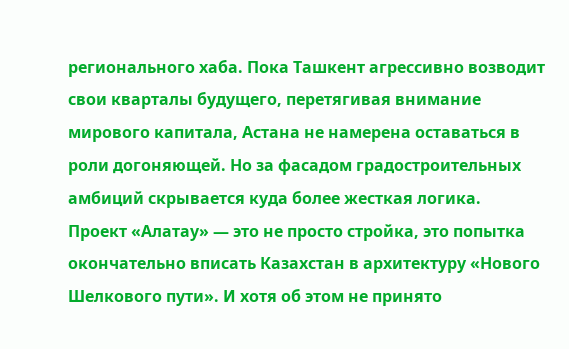регионального хаба. Пока Ташкент агрессивно возводит свои кварталы будущего, перетягивая внимание мирового капитала, Астана не намерена оставаться в роли догоняющей. Но за фасадом градостроительных амбиций скрывается куда более жесткая логика.
Проект «Алатау» — это не просто стройка, это попытка окончательно вписать Казахстан в архитектуру «Нового Шелкового пути». И хотя об этом не принято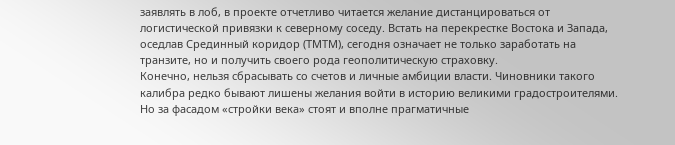заявлять в лоб, в проекте отчетливо читается желание дистанцироваться от логистической привязки к северному соседу. Встать на перекрестке Востока и Запада, оседлав Срединный коридор (ТМТМ), сегодня означает не только заработать на транзите, но и получить своего рода геополитическую страховку.
Конечно, нельзя сбрасывать со счетов и личные амбиции власти. Чиновники такого калибра редко бывают лишены желания войти в историю великими градостроителями. Но за фасадом «стройки века» стоят и вполне прагматичные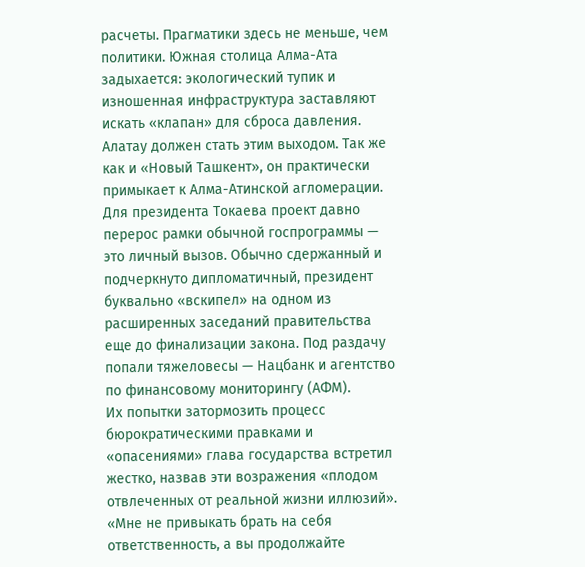расчеты. Прагматики здесь не меньше, чем политики. Южная столица Алма-Ата задыхается: экологический тупик и изношенная инфраструктура заставляют искать «клапан» для сброса давления. Алатау должен стать этим выходом. Так же как и «Новый Ташкент», он практически примыкает к Алма-Атинской агломерации.
Для президента Токаева проект давно перерос рамки обычной госпрограммы — это личный вызов. Обычно сдержанный и подчеркнуто дипломатичный, президент буквально «вскипел» на одном из расширенных заседаний правительства еще до финализации закона. Под раздачу попали тяжеловесы — Нацбанк и агентство по финансовому мониторингу (АФМ).
Их попытки затормозить процесс бюрократическими правками и «опасениями» глава государства встретил жестко, назвав эти возражения «плодом отвлеченных от реальной жизни иллюзий». «Мне не привыкать брать на себя ответственность, а вы продолжайте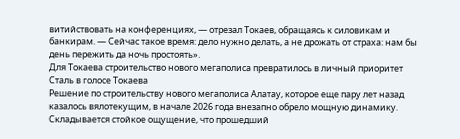витийствовать на конференциях, — отрезал Токаев, обращаясь к силовикам и банкирам. — Сейчас такое время: дело нужно делать, а не дрожать от страха: нам бы день пережить да ночь простоять».
Для Токаева строительство нового мегаполиса превратилось в личный приоритет
Сталь в голосе Токаева
Решение по строительству нового мегаполиса Алатау, которое еще пару лет назад казалось вялотекущим, в начале 2026 года внезапно обрело мощную динамику. Складывается стойкое ощущение, что прошедший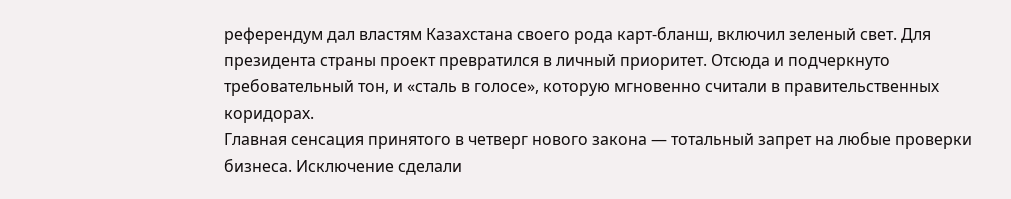референдум дал властям Казахстана своего рода карт-бланш, включил зеленый свет. Для президента страны проект превратился в личный приоритет. Отсюда и подчеркнуто требовательный тон, и «сталь в голосе», которую мгновенно считали в правительственных коридорах.
Главная сенсация принятого в четверг нового закона — тотальный запрет на любые проверки бизнеса. Исключение сделали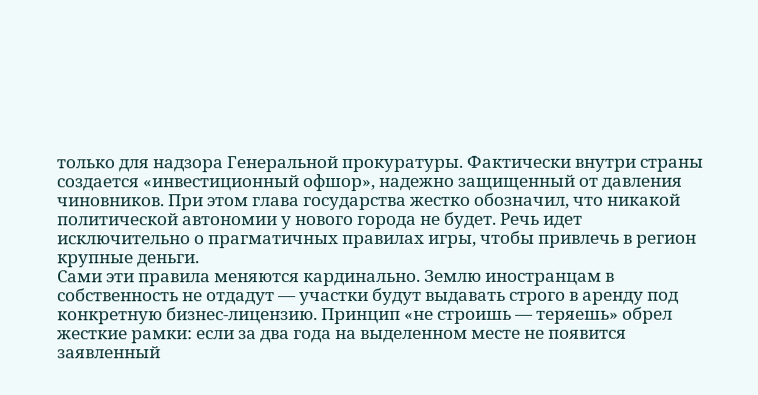только для надзора Генеральной прокуратуры. Фактически внутри страны создается «инвестиционный офшор», надежно защищенный от давления чиновников. При этом глава государства жестко обозначил, что никакой политической автономии у нового города не будет. Речь идет исключительно о прагматичных правилах игры, чтобы привлечь в регион крупные деньги.
Сами эти правила меняются кардинально. Землю иностранцам в собственность не отдадут — участки будут выдавать строго в аренду под конкретную бизнес-лицензию. Принцип «не строишь — теряешь» обрел жесткие рамки: если за два года на выделенном месте не появится заявленный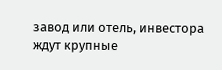завод или отель, инвестора ждут крупные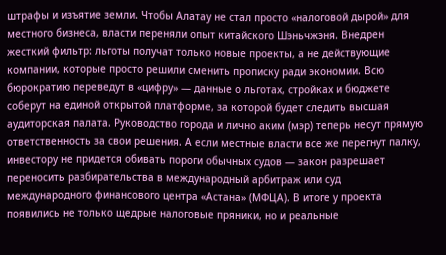штрафы и изъятие земли. Чтобы Алатау не стал просто «налоговой дырой» для местного бизнеса, власти переняли опыт китайского Шэньчжэня. Внедрен жесткий фильтр: льготы получат только новые проекты, а не действующие компании, которые просто решили сменить прописку ради экономии. Всю бюрократию переведут в «цифру» — данные о льготах, стройках и бюджете соберут на единой открытой платформе, за которой будет следить высшая аудиторская палата. Руководство города и лично аким (мэр) теперь несут прямую ответственность за свои решения. А если местные власти все же перегнут палку, инвестору не придется обивать пороги обычных судов — закон разрешает переносить разбирательства в международный арбитраж или суд международного финансового центра «Астана» (МФЦА). В итоге у проекта появились не только щедрые налоговые пряники, но и реальные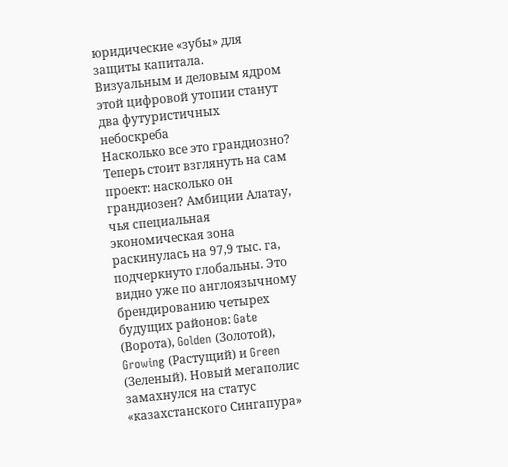юридические «зубы» для защиты капитала.
Визуальным и деловым ядром этой цифровой утопии станут два футуристичных небоскреба
Насколько все это грандиозно?
Теперь стоит взглянуть на сам проект: насколько он грандиозен? Амбиции Алатау, чья специальная экономическая зона раскинулась на 97,9 тыс. га, подчеркнуто глобальны. Это видно уже по англоязычному брендированию четырех будущих районов: Gate (Ворота), Golden (Золотой), Growing (Растущий) и Green (Зеленый). Новый мегаполис замахнулся на статус «казахстанского Сингапура»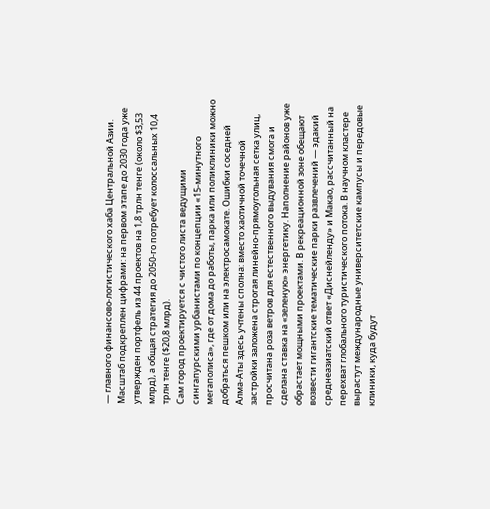— главного финансово-логистического хаба Центральной Азии. Масштаб подкреплен цифрами: на первом этапе до 2030 года уже утвержден портфель из 44 проектов на 1,8 трлн тенге (около $3,53 млрд), а общая стратегия до 2050-го потребует колоссальных 10,4 трлн тенге ($20,8 млрд).
Сам город проектируется с чистого листа ведущими сингапурскими урбанистами по концепции «15-минутного мегаполиса», где от дома до работы, парка или поликлиники можно добраться пешком или на электросамокате. Ошибки соседней Алма-Аты здесь учтены сполна: вместо хаотичной точечной застройки заложена строгая линейно-прямоугольная сетка улиц, просчитана роза ветров для естественного выдувания смога и сделана ставка на «зеленую» энергетику. Наполнение районов уже обрастает мощными проектами. В рекреационной зоне обещают возвести гигантские тематические парки развлечений — эдакий среднеазиатский ответ «Диснейленду» и Макао, рассчитанный на перехват глобального туристического потока. В научном кластере вырастут международные университетские кампусы и передовые клиники, куда будут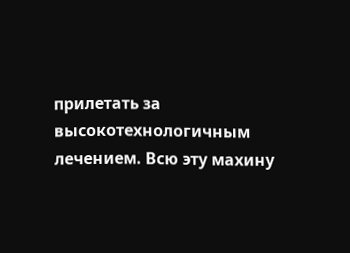прилетать за высокотехнологичным лечением. Всю эту махину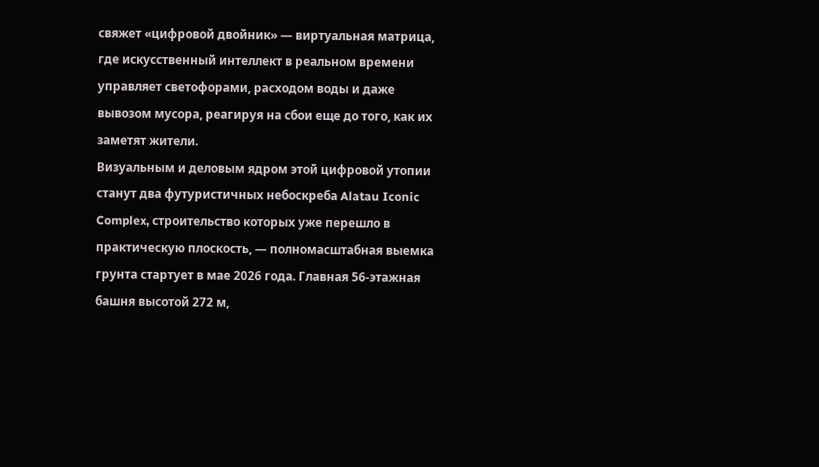свяжет «цифровой двойник» — виртуальная матрица, где искусственный интеллект в реальном времени управляет светофорами, расходом воды и даже вывозом мусора, реагируя на сбои еще до того, как их заметят жители.
Визуальным и деловым ядром этой цифровой утопии станут два футуристичных небоскреба Alatau Iconic Complex, строительство которых уже перешло в практическую плоскость, — полномасштабная выемка грунта стартует в мае 2026 года. Главная 56-этажная башня высотой 272 м,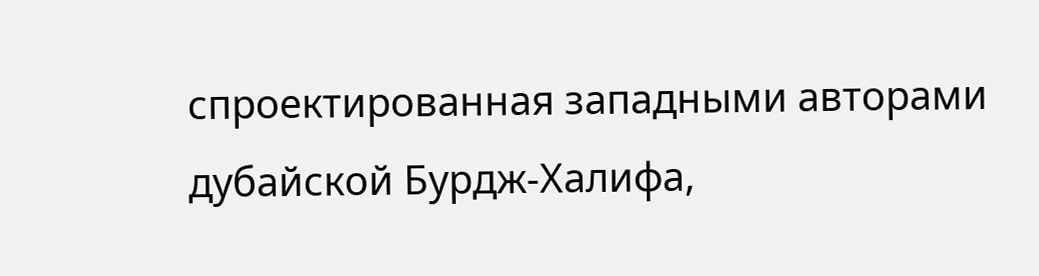спроектированная западными авторами дубайской Бурдж-Халифа,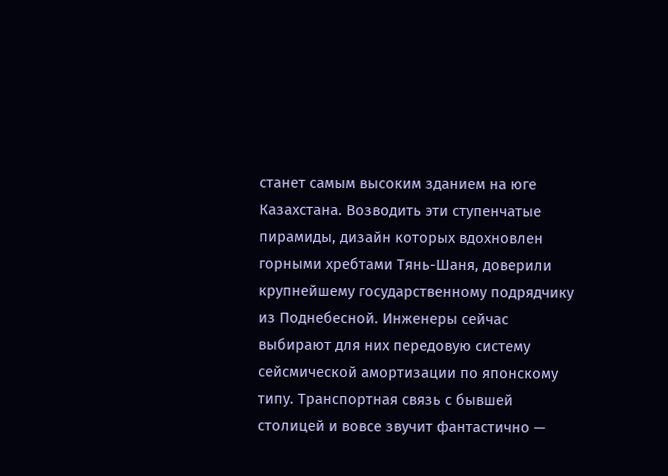станет самым высоким зданием на юге Казахстана. Возводить эти ступенчатые пирамиды, дизайн которых вдохновлен горными хребтами Тянь-Шаня, доверили крупнейшему государственному подрядчику из Поднебесной. Инженеры сейчас выбирают для них передовую систему сейсмической амортизации по японскому типу. Транспортная связь с бывшей столицей и вовсе звучит фантастично —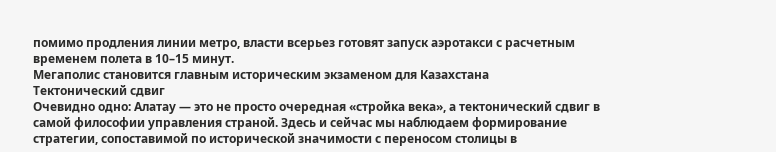помимо продления линии метро, власти всерьез готовят запуск аэротакси с расчетным временем полета в 10–15 минут.
Мегаполис становится главным историческим экзаменом для Казахстана
Тектонический сдвиг
Очевидно одно: Алатау — это не просто очередная «стройка века», а тектонический сдвиг в самой философии управления страной. Здесь и сейчас мы наблюдаем формирование стратегии, сопоставимой по исторической значимости с переносом столицы в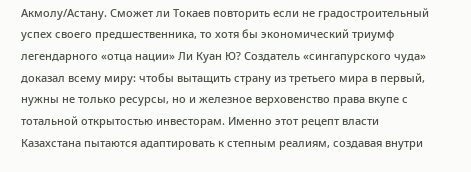Акмолу/Астану. Сможет ли Токаев повторить если не градостроительный успех своего предшественника, то хотя бы экономический триумф легендарного «отца нации» Ли Куан Ю? Создатель «сингапурского чуда» доказал всему миру: чтобы вытащить страну из третьего мира в первый, нужны не только ресурсы, но и железное верховенство права вкупе с тотальной открытостью инвесторам. Именно этот рецепт власти Казахстана пытаются адаптировать к степным реалиям, создавая внутри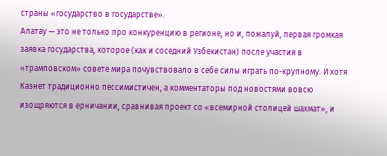страны «государство в государстве».
Алатау — это не только про конкуренцию в регионе, но и, пожалуй, первая громкая заявка государства, которое (как и соседний Узбекистан) после участия в «трамповском» совете мира почувствовало в себе силы играть по-крупному. И хотя Казнет традиционно пессимистичен, а комментаторы под новостями вовсю изощряются в ерничании, сравнивая проект со «всемирной столицей шахмат», и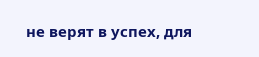не верят в успех, для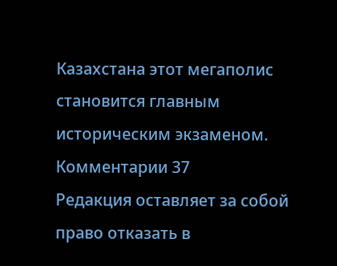Казахстана этот мегаполис становится главным историческим экзаменом.
Комментарии 37
Редакция оставляет за собой право отказать в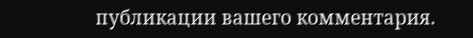публикации вашего комментария.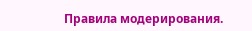Правила модерирования.